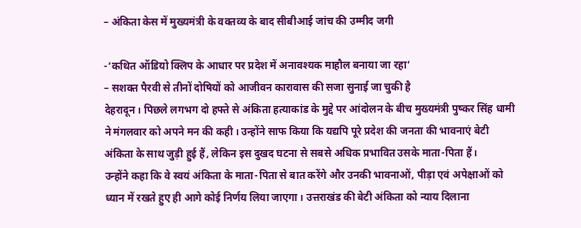– अंकिता केस में मुख्यमंत्री के वक्तव्य के बाद सीबीआई जांच की उम्मीद जगी

-‘कथित ऑडियो क्लिप के आधार पर प्रदेश में अनावश्यक माहौल बनाया जा रहा’
– सशक्त पैरवी से तीनों दोषियों को आजीवन कारावास की सजा सुनाई जा चुकी है
देहरादून। पिछले लगभग दो हफ्ते से अंकिता हत्याकांड के मुद्दे पर आंदोलन के बीच मुख्यमंत्री पुष्कर सिंह धामी ने मंगलवार को अपने मन की कही। उन्होंने साफ किया कि यद्यपि पूरे प्रदेश की जनता की भावनाएं बेटी अंकिता के साथ जुड़ी हुई हैं, लेकिन इस दुखद घटना से सबसे अधिक प्रभावित उसके माता-पिता हैं।
उन्होंने कहा कि वे स्वयं अंकिता के माता-पिता से बात करेंगे और उनकी भावनाओं, पीड़ा एवं अपेक्षाओं को ध्यान में रखते हुए ही आगे कोई निर्णय लिया जाएगा। उत्तराखंड की बेटी अंकिता को न्याय दिलाना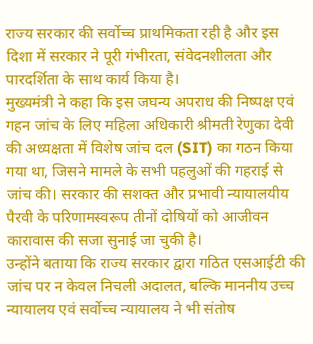राज्य सरकार की सर्वोच्च प्राथमिकता रही है और इस दिशा में सरकार ने पूरी गंभीरता, संवेदनशीलता और पारदर्शिता के साथ कार्य किया है।
मुख्यमंत्री ने कहा कि इस जघन्य अपराध की निष्पक्ष एवं गहन जांच के लिए महिला अधिकारी श्रीमती रेणुका देवी की अध्यक्षता में विशेष जांच दल (SIT) का गठन किया गया था, जिसने मामले के सभी पहलुओं की गहराई से जांच की। सरकार की सशक्त और प्रभावी न्यायालयीय पैरवी के परिणामस्वरूप तीनों दोषियों को आजीवन कारावास की सजा सुनाई जा चुकी है।
उन्होंने बताया कि राज्य सरकार द्वारा गठित एसआईटी की जांच पर न केवल निचली अदालत, बल्कि माननीय उच्च न्यायालय एवं सर्वोच्च न्यायालय ने भी संतोष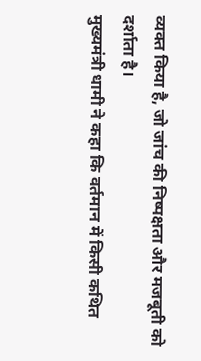व्यक्त किया है, जो जांच की निष्पक्षता और मजबूती को दर्शाता है।
मुख्यमंत्री धामी ने कहा कि वर्तमान में किसी कथित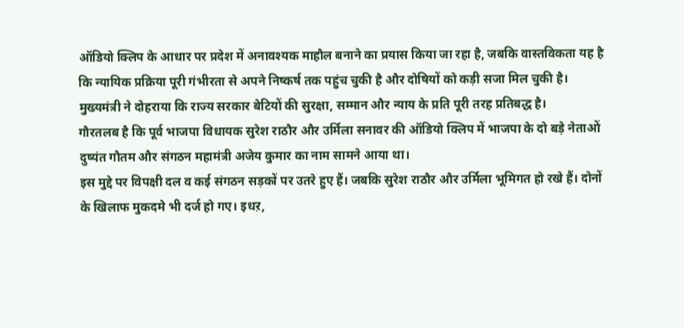ऑडियो क्लिप के आधार पर प्रदेश में अनावश्यक माहौल बनाने का प्रयास किया जा रहा है, जबकि वास्तविकता यह है कि न्यायिक प्रक्रिया पूरी गंभीरता से अपने निष्कर्ष तक पहुंच चुकी है और दोषियों को कड़ी सजा मिल चुकी है।
मुख्यमंत्री ने दोहराया कि राज्य सरकार बेटियों की सुरक्षा, सम्मान और न्याय के प्रति पूरी तरह प्रतिबद्ध है।
गौरतलब है कि पूर्व भाजपा विधायक सुरेश राठौर और उर्मिला सनावर की ऑडियो क्लिप में भाजपा के दो बड़े नेताओं दुष्यंत गौतम और संगठन महामंत्री अजेय कुमार का नाम सामने आया था।
इस मुद्दे पर विपक्षी दल व कई संगठन सड़कों पर उतरे हुए हैं। जबकि सुरेश राठौर और उर्मिला भूमिगत हो रखे हैं। दोनों के खिलाफ मुकदमे भी दर्ज हो गए। इधऱ,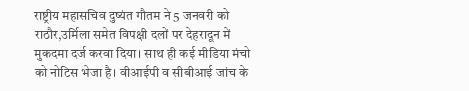राष्ट्रीय महासचिव दुष्यंत गौतम ने 5 जनवरी को राठौर,उर्मिला समेत विपक्षी दलों पर देहरादून में मुकदमा दर्ज करवा दिया। साथ ही कई मीडिया मंचो को नोटिस भेजा है। वीआईपी व सीबीआई जांच के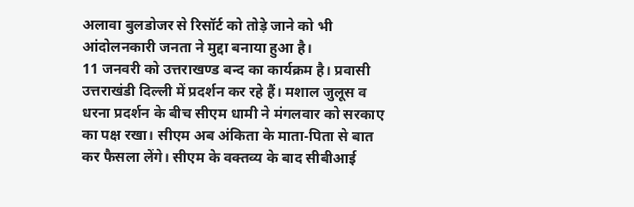अलावा बुलडोजर से रिसॉर्ट को तोड़े जाने को भी आंदोलनकारी जनता ने मुद्दा बनाया हुआ है।
11 जनवरी को उत्तराखण्ड बन्द का कार्यक्रम है। प्रवासी उत्तराखंडी दिल्ली में प्रदर्शन कर रहे हैं। मशाल जुलूस व धरना प्रदर्शन के बीच सीएम धामी ने मंगलवार को सरकाए का पक्ष रखा। सीएम अब अंकिता के माता-पिता से बात कर फैसला लेंगे। सीएम के वक्तव्य के बाद सीबीआई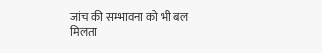जांच की सम्भावना को भी बल मिलता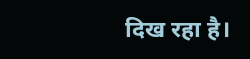दिख रहा है।